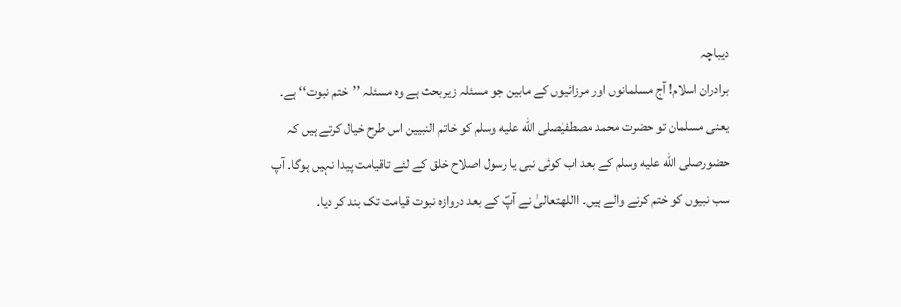دیباچہ
برادران اسلام! آج مسلمانوں اور مرزائیوں کے مابین جو مسئلہ زیربحث ہے وہ مسئلہ ’’ختم نبوت‘‘ ہے۔ یعنی مسلمان تو حضرت محمد مصطفیٰصلى الله عليه وسلم کو خاتم النبیین اس طرح خیال کرتے ہیں کہ حضورصلى الله عليه وسلم کے بعد اب کوئی نبی یا رسول اصلاح خلق کے لئے تاقیامت پیدا نہیں ہوگا۔ آپ سب نبیوں کو ختم کرنے والے ہیں۔ االلهتعالیٰ نے آپؐ کے بعد دروازہ نبوت قیامت تک بند کر دیا۔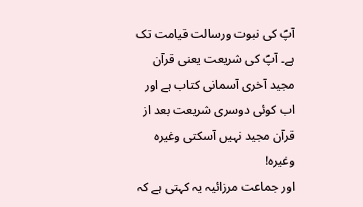آپؐ کی نبوت ورسالت قیامت تک ہے۔ آپؐ کی شریعت یعنی قرآن مجید آخری آسمانی کتاب ہے اور اب کوئی دوسری شریعت بعد از قرآن مجید نہیں آسکتی وغیرہ وغیرہ!
اور جماعت مرزائیہ یہ کہتی ہے کہ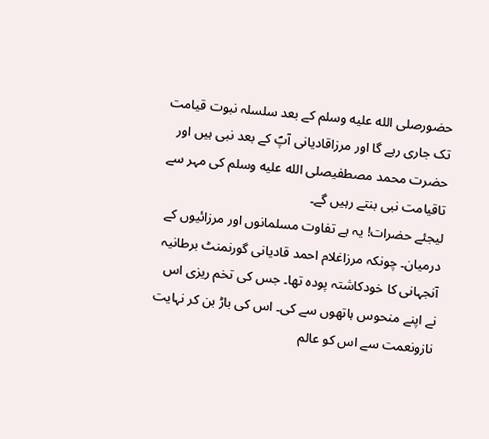حضورصلى الله عليه وسلم کے بعد سلسلہ نبوت قیامت تک جاری رہے گا اور مرزاقادیانی آپؐ کے بعد نبی ہیں اور حضرت محمد مصطفیصلى الله عليه وسلم کی مہر سے تاقیامت نبی بنتے رہیں گے۔
لیجئے حضرات! یہ ہے تفاوت مسلمانوں اور مرزائیوں کے درمیان۔ چونکہ مرزاغلام احمد قادیانی گورنمنٹ برطانیہ آنجہانی کا خودکاشتہ پودہ تھا۔ جس کی تخم ریزی اس نے اپنے منحوس ہاتھوں سے کی۔ اس کی باڑ بن کر نہایت نازونعمت سے اس کو عالم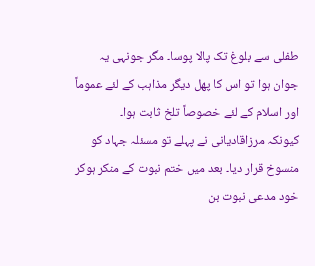طفلی سے بلوغ تک پالا پوسا۔ مگر جونہی یہ جوان ہوا تو اس کا پھل دیگر مذاہب کے لئے عموماً اور اسلام کے لئے خصوصاً تلخ ثابت ہوا۔
کیونکہ مرزاقادیانی نے پہلے تو مسئلہ جہاد کو منسوخ قرار دیا۔ بعد میں ختم نبوت کے منکر ہوکر خود مدعی نبوت بن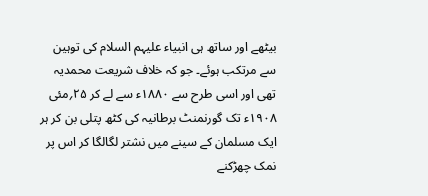بیٹھے اور ساتھ ہی انبیاء علیہم السلام کی توہین سے مرتکب ہوئے۔ جو کہ خلاف شریعت محمدیہ تھی اور اسی طرح سے ۱۸۸۰ء سے لے کر ۲۵؍مئی ۱۹۰۸ء تک گورنمنٹ برطانیہ کی کٹھ پتلی بن کر ہر ایک مسلمان کے سینے میں نشتر لگالگا کر اس پر نمک چھڑکنے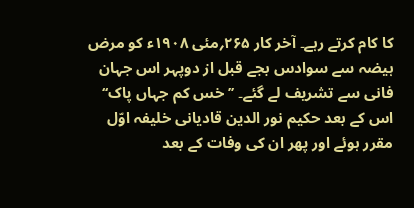کا کام کرتے رہے۔ آخر کار ۲۶۵؍مئی ۱۹۰۸ء کو مرض ہیضہ سے سوادس بجے قبل از دوپہر اس جہان فانی سے تشریف لے گئے۔ ’’خس کم جہاں پاک‘‘
اس کے بعد حکیم نور الدین قادیانی خلیفہ اوّل مقرر ہوئے اور پھر ان کی وفات کے بعد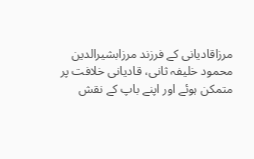مرزاقادیانی کے فرزند مرزابشیرالدین محمود خلیفہ ثانی، قادیانی خلافت پر متمکن ہوئے اور اپنے باپ کے نقش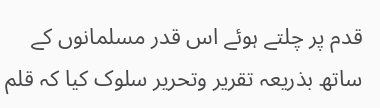قدم پر چلتے ہوئے اس قدر مسلمانوں کے ساتھ بذریعہ تقریر وتحریر سلوک کیا کہ قلم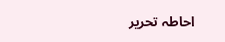احاطہ تحریر